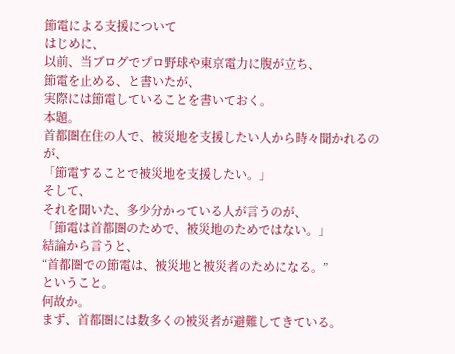節電による支援について
はじめに、
以前、当ブログでプロ野球や東京電力に腹が立ち、
節電を止める、と書いたが、
実際には節電していることを書いておく。
本題。
首都圏在住の人で、被災地を支援したい人から時々聞かれるのが、
「節電することで被災地を支援したい。」
そして、
それを聞いた、多少分かっている人が言うのが、
「節電は首都圏のためで、被災地のためではない。」
結論から言うと、
“首都圏での節電は、被災地と被災者のためになる。”
ということ。
何故か。
まず、首都圏には数多くの被災者が避難してきている。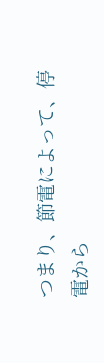つまり、節電によって、停電から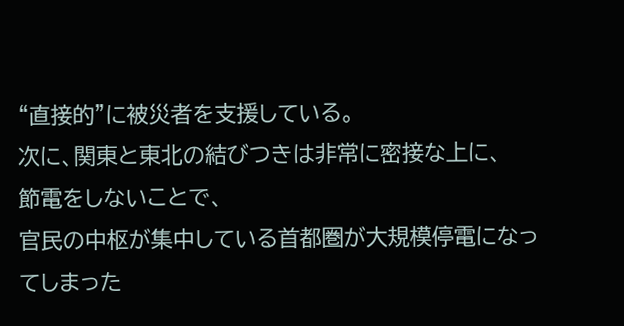“直接的”に被災者を支援している。
次に、関東と東北の結びつきは非常に密接な上に、
節電をしないことで、
官民の中枢が集中している首都圏が大規模停電になってしまった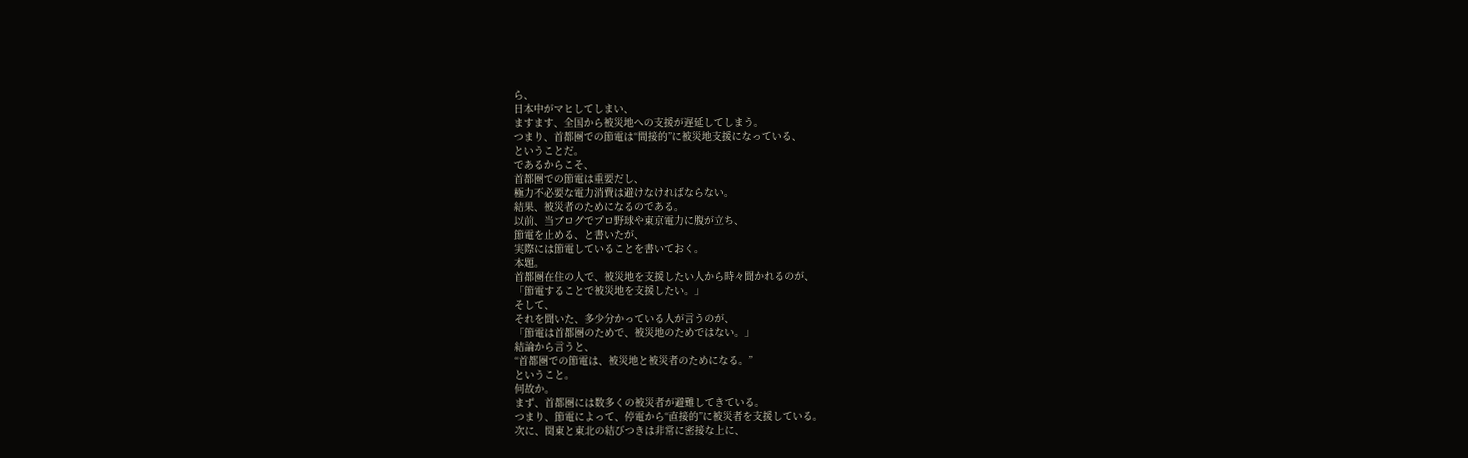ら、
日本中がマヒしてしまい、
ますます、全国から被災地への支援が遅延してしまう。
つまり、首都圏での節電は“間接的”に被災地支援になっている、
ということだ。
であるからこそ、
首都圏での節電は重要だし、
極力不必要な電力消費は避けなければならない。
結果、被災者のためになるのである。
以前、当ブログでプロ野球や東京電力に腹が立ち、
節電を止める、と書いたが、
実際には節電していることを書いておく。
本題。
首都圏在住の人で、被災地を支援したい人から時々聞かれるのが、
「節電することで被災地を支援したい。」
そして、
それを聞いた、多少分かっている人が言うのが、
「節電は首都圏のためで、被災地のためではない。」
結論から言うと、
“首都圏での節電は、被災地と被災者のためになる。”
ということ。
何故か。
まず、首都圏には数多くの被災者が避難してきている。
つまり、節電によって、停電から“直接的”に被災者を支援している。
次に、関東と東北の結びつきは非常に密接な上に、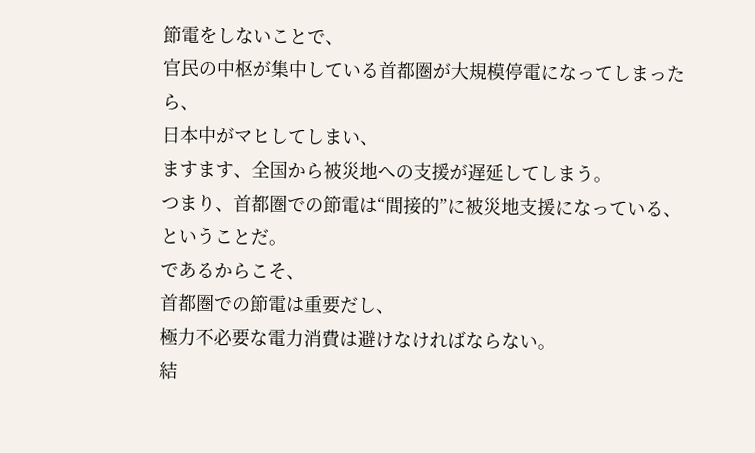節電をしないことで、
官民の中枢が集中している首都圏が大規模停電になってしまったら、
日本中がマヒしてしまい、
ますます、全国から被災地への支援が遅延してしまう。
つまり、首都圏での節電は“間接的”に被災地支援になっている、
ということだ。
であるからこそ、
首都圏での節電は重要だし、
極力不必要な電力消費は避けなければならない。
結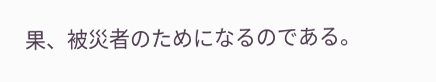果、被災者のためになるのである。